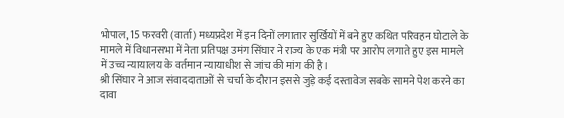भोपाल, 15 फरवरी (वार्ता) मध्यप्रदेश में इन दिनों लगातार सुर्खियों में बने हुए कथित परिवहन घोटाले के मामले में विधानसभा में नेता प्रतिपक्ष उमंग सिंघार ने राज्य के एक मंत्री पर आरोप लगाते हुए इस मामले में उच्च न्यायालय के वर्तमान न्यायाधीश से जांच की मांग की है।
श्री सिंघार ने आज संवाददाताओं से चर्चा के दौरान इससे जुड़े कई दस्तावेज सबके सामने पेश करने का दावा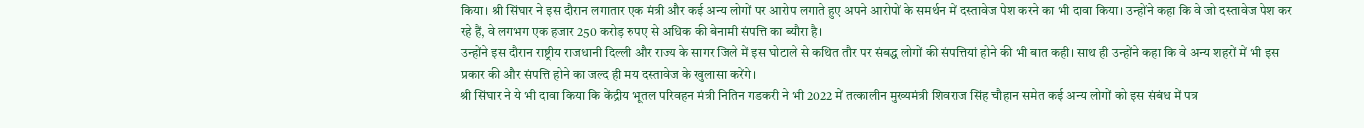किया। श्री सिंघार ने इस दौरान लगातार एक मंत्री और कई अन्य लोगों पर आरोप लगाते हुए अपने आरोपों के समर्थन में दस्तावेज पेश करने का भी दावा किया। उन्होंने कहा कि वे जो दस्तावेज पेश कर रहे हैं, वे लगभग एक हजार 250 करोड़ रुपए से अधिक की बेनामी संपत्ति का ब्यौरा है।
उन्होंने इस दौरान राष्ट्रीय राजधानी दिल्ली और राज्य के सागर जिले में इस घोटाले से कथित तौर पर संबद्ध लोगों की संपत्तियां होने की भी बात कही। साथ ही उन्होंने कहा कि वे अन्य शहरों में भी इस प्रकार की और संपत्ति होने का जल्द ही मय दस्तावेज के खुलासा करेंगे।
श्री सिंघार ने ये भी दावा किया कि केंद्रीय भूतल परिवहन मंत्री नितिन गडकरी ने भी 2022 में तत्कालीन मुख्यमंत्री शिवराज सिंह चौहान समेत कई अन्य लोगों को इस संबंध में पत्र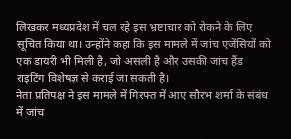लिखकर मध्यप्रदेश में चल रहे इस भ्रष्टाचार को रोकने के लिए सूचित किया था। उन्होंने कहा कि इस मामले में जांच एजेंसियों को एक डायरी भी मिली है, जो असली है और उसकी जांच हैंड राइटिंग विशेषज्ञ से कराई जा सकती है।
नेता प्रतिपक्ष ने इस मामले में गिरफ्त में आए सौरभ शर्मा के संबंध में जांच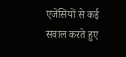एजेंसियों से कई सवाल करते हुए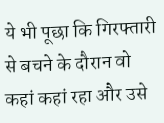ये भी पूछा कि गिरफ्तारी से बचने के दौरान वो कहां कहां रहा और उसे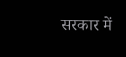सरकार में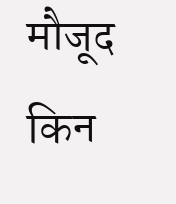मौजूद किन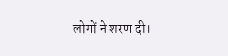लोगों ने शरण दी।